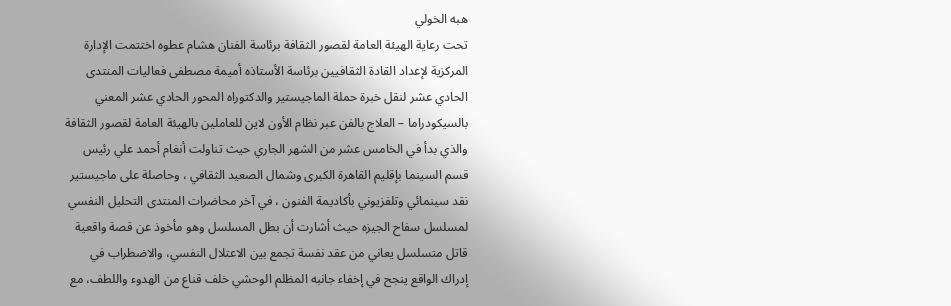هبه الخولي
تحت رعاية الهيئة العامة لقصور الثقافة برئاسة الفنان هشام عطوه اختتمت الإدارة المركزية لإعداد القادة الثقافيين برئاسة الأستاذه أميمة مصطفى فعاليات المنتدى الحادي عشر لنقل خبرة حملة الماجيستير والدكتوراه المحور الحادي عشر المعني بالسيكودراما – العلاج بالفن عبر نظام الأون لاين للعاملين بالهيئة العامة لقصور الثقافة والذي بدأ في الخامس عشر من الشهر الجاري حيث تناولت أنغام أحمد علي رئيس قسم السينما بإقليم القاهرة الكبرى وشمال الصعيد الثقافي ، وحاصلة على ماجيستير نقد سينمائي وتلفزيوني بأكاديمة الفنون ، في آخر محاضرات المنتدى التحليل النفسي لمسلسل سفاح الجيزه حيث أشارت أن بطل المسلسل وهو مأخوذ عن قصة واقعية قاتل متسلسل يعاني من عقد نفسة تجمع بين الاعتلال النفسي، والاضطراب في إدراك الواقع ينجح في إخفاء جانبه المظلم الوحشي خلف قناع من الهدوء واللطف، مع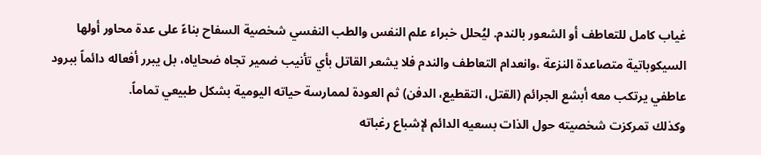غياب كامل للتعاطف أو الشعور بالندم. ليُحلل خبراء علم النفس والطب النفسي شخصية السفاح بناءً على عدة محاور أولها السيكوباتية متصاعدة النزعة ،وانعدام التعاطف والندم فلا يشعر القاتل بأي تأنيب ضمير تجاه ضحاياه، بل يبرر أفعاله دائماً ببرود عاطفي يرتكب معه أبشع الجرائم (القتل، التقطيع، الدفن) ثم العودة لممارسة حياته اليومية بشكل طبيعي تماماً.
وكذلك تمركزت شخصيته حول الذات بسعيه الدائم لإشباع رغباته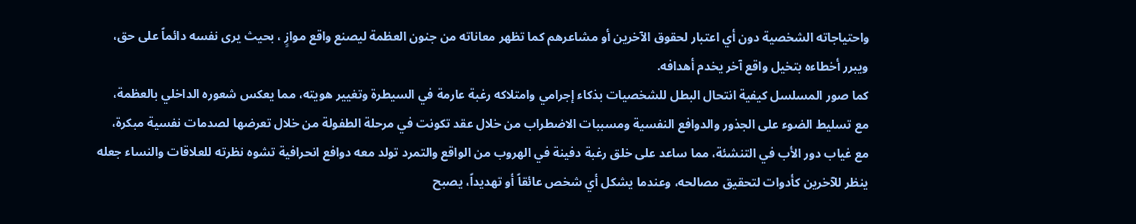واحتياجاته الشخصية دون أي اعتبار لحقوق الآخرين أو مشاعرهم كما تظهر معاناته من جنون العظمة ليصنع واقع موازٍ ، بحيث يرى نفسه دائماً على حق، ويبرر أخطاءه بتخيل واقع آخر يخدم أهدافه.
كما صور المسلسل كيفية انتحال البطل للشخصيات بذكاء إجرامي وامتلاكه رغبة عارمة في السيطرة وتغيير هويته، مما يعكس شعوره الداخلي بالعظمة، مع تسليط الضوء على الجذور والدوافع النفسية ومسببات الاضطراب من خلال عقد تكونت في مرحلة الطفولة من خلال تعرضها لصدمات نفسية مبكرة، مع غياب دور الأب في التنشئة، مما ساعد على خلق رغبة دفينة في الهروب من الواقع والتمرد تولد معه دوافع انحرافية تشوه نظرته للعلاقات والنساء جعله ينظر للآخرين كأدوات لتحقيق مصالحه، وعندما يشكل أي شخص عائقاً أو تهديداً، يصبح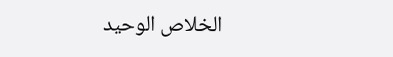الخلاص الوحيد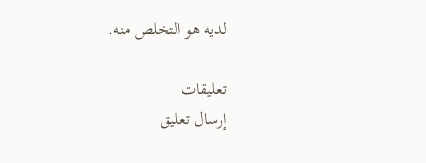لديه هو التخلص منه.

تعليقات
إرسال تعليق